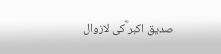صدیق اکبر ؓکی لازوال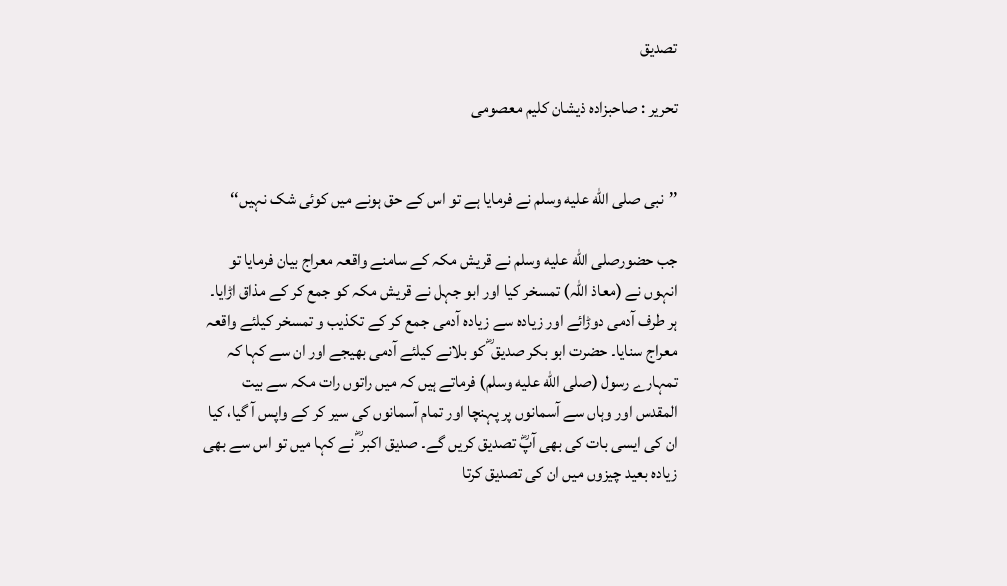تصدیق

تحریر : صاحبزادہ ذیشان کلیم معصومی


’’نبی صلى الله عليه وسلم نے فرمایا ہے تو اس کے حق ہونے میں کوئی شک نہیں‘‘

جب حضورصلى الله عليه وسلم نے قریش مکہ کے سامنے واقعہ معراج بیان فرمایا تو انہوں نے (معاذ اللہ) تمسخر کیا اور ابو جہل نے قریش مکہ کو جمع کر کے مذاق اڑایا۔ ہر طرف آدمی دوڑائے اور زیادہ سے زیادہ آدمی جمع کر کے تکذیب و تمسخر کیلئے واقعہ معراج سنایا۔ حضرت ابو بکر صدیق ؓ کو بلانے کیلئے آدمی بھیجے اور ان سے کہا کہ تمہارے رسول (صلى الله عليه وسلم) فرماتے ہیں کہ میں راتوں رات مکہ سے بیت المقدس اور وہاں سے آسمانوں پر پہنچا اور تمام آسمانوں کی سیر کر کے واپس آ گیا، کیا ان کی ایسی بات کی بھی آپؓ تصدیق کریں گے۔ صدیق اکبر ؓ نے کہا میں تو اس سے بھی زیادہ بعید چیزوں میں ان کی تصدیق کرتا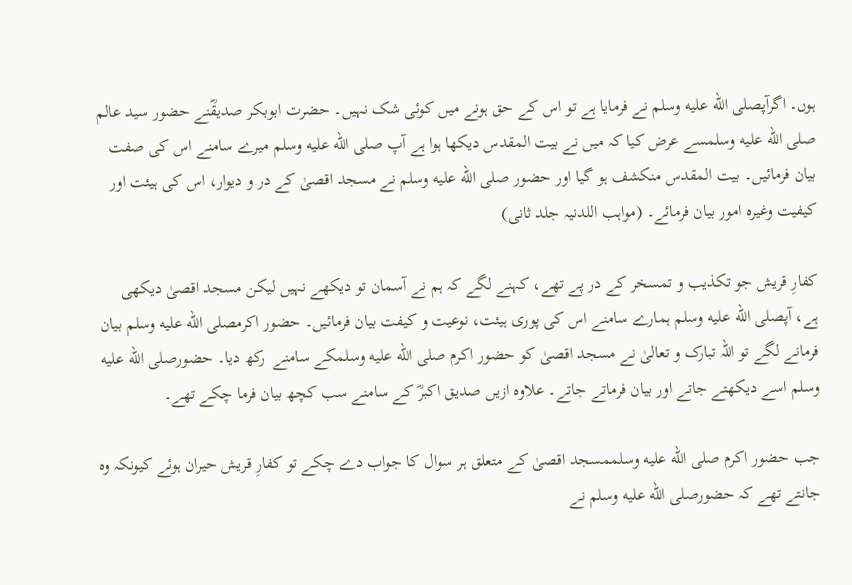ہوں۔ اگرآپصلى الله عليه وسلم نے فرمایا ہے تو اس کے حق ہونے میں کوئی شک نہیں۔ حضرت ابوبکر صدیقؓنے حضور سید عالم صلى الله عليه وسلمسے عرض کیا کہ میں نے بیت المقدس دیکھا ہوا ہے آپ صلى الله عليه وسلم میرے سامنے اس کی صفت بیان فرمائیں۔ بیت المقدس منکشف ہو گیا اور حضور صلى الله عليه وسلم نے مسجد اقصیٰ کے در و دیوار، اس کی ہیئت اور کیفیت وغیرہ امور بیان فرمائے۔ (مواہب اللدنیہ جلد ثانی)

کفارِ قریش جو تکذیب و تمسخر کے در پے تھے، کہنے لگے کہ ہم نے آسمان تو دیکھے نہیں لیکن مسجد اقصیٰ دیکھی ہے، آپصلى الله عليه وسلم ہمارے سامنے اس کی پوری ہیئت، نوعیت و کیفت بیان فرمائیں۔ حضور اکرمصلى الله عليه وسلم بیان فرمانے لگے تو اللہ تبارک و تعالیٰ نے مسجد اقصیٰ کو حضور اکرم صلى الله عليه وسلمکے سامنے  رکھ دیا۔ حضورصلى الله عليه وسلم اسے دیکھتے جاتے اور بیان فرماتے جاتے۔ علاوہ ازیں صدیق اکبرؓ کے سامنے سب کچھ بیان فرما چکے تھے۔

جب حضور اکرم صلى الله عليه وسلممسجد اقصیٰ کے متعلق ہر سوال کا جواب دے چکے تو کفارِ قریش حیران ہوئے کیونکہ وہ جانتے تھے کہ حضورصلى الله عليه وسلم نے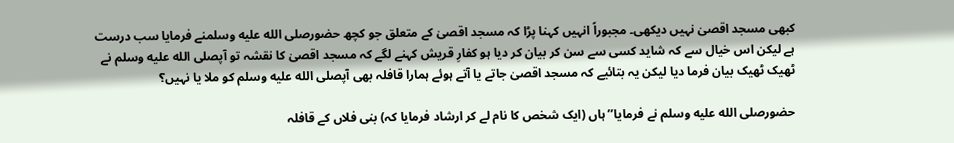کبھی مسجد اقصیٰ نہیں دیکھی۔ مجبوراً انہیں کہنا پڑا کہ مسجد اقصیٰ کے متعلق جو کچھ حضورصلى الله عليه وسلمنے فرمایا سب درست ہے لیکن اس خیال سے کہ شاید کسی سے سن کر بیان کر دیا ہو کفارِ قریش کہنے لگے کہ مسجد اقصیٰ کا نقشہ تو آپصلى الله عليه وسلم نے ٹھیک ٹھیک بیان فرما دیا لیکن یہ بتائیے کہ مسجد اقصیٰ جاتے یا آتے ہوئے ہمارا قافلہ بھی آپصلى الله عليه وسلم کو ملا یا نہیں؟

حضورصلى الله عليه وسلم نے فرمایا’’ ہاں (ایک شخص کا نام لے کر ارشاد فرمایا کہ) بنی فلاں کے قافلہ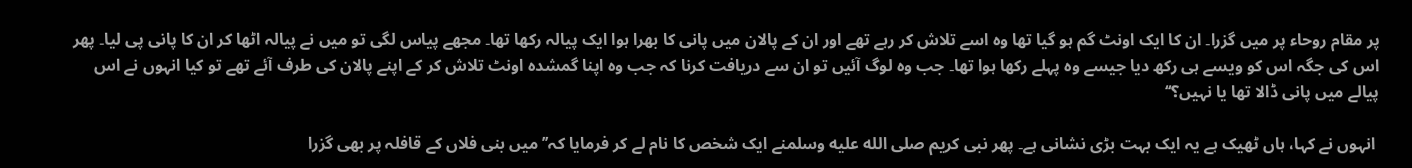پر مقام روحاء پر میں گزرا۔ ان کا ایک اونٹ گم ہو گیا تھا وہ اسے تلاش کر رہے تھے اور ان کے پالان میں پانی کا بھرا ہوا ایک پیالہ رکھا تھا۔ مجھے پیاس لگی تو میں نے پیالہ اٹھا کر ان کا پانی پی لیا۔ پھر اس کی جگہ اس کو ویسے ہی رکھ دیا جیسے وہ پہلے رکھا ہوا تھا۔ جب وہ لوگ آئیں تو ان سے دریافت کرنا کہ جب وہ اپنا گمشدہ اونٹ تلاش کر کے اپنے پالان کی طرف آئے تھے تو کیا انہوں نے اس پیالے میں پانی ڈالا تھا یا نہیں؟‘‘

 انہوں نے کہا، ہاں ٹھیک ہے یہ ایک بہت بڑی نشانی ہے۔ پھر نبی کریم صلى الله عليه وسلمنے ایک شخص کا نام لے کر فرمایا کہ’’ میں بنی فلاں کے قافلہ پر بھی گزرا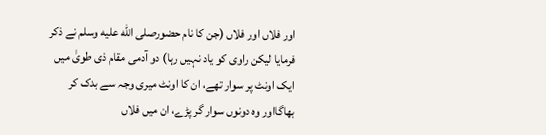اور فلاں اور فلاں (جن کا نام حضورصلى الله عليه وسلم نے ذکر فرمایا لیکن راوی کو یاد نہیں رہا) دو آدمی مقام ذی طویٰ میں ایک اونٹ پر سوار تھے، ان کا اونٹ میری وجہ سے بدک کر بھاگااور وہ دونوں سوار گر پڑے، ان میں فلاں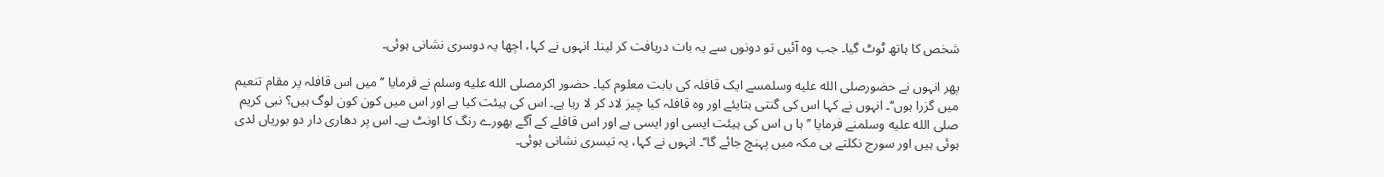شخص کا ہاتھ ٹوٹ گیا۔ جب وہ آئیں تو دونوں سے یہ بات دریافت کر لینا۔ انہوں نے کہا، اچھا یہ دوسری نشانی ہوئی۔

پھر انہوں نے حضورصلى الله عليه وسلمسے ایک قافلہ کی بابت معلوم کیا۔ حضور اکرمصلى الله عليه وسلم نے فرمایا ’’ میں اس قافلہ پر مقام تنعیم میں گزرا ہوں‘‘۔ انہوں نے کہا اس کی گنتی بتایئے اور وہ قافلہ کیا چیز لاد کر لا رہا ہے۔ اس کی ہیئت کیا ہے اور اس میں کون کون لوگ ہیں؟ نبی کریم صلى الله عليه وسلمنے فرمایا ’’ہا ں اس کی ہیئت ایسی اور ایسی ہے اور اس قافلے کے آگے بھورے رنگ کا اونٹ ہے۔ اس پر دھاری دار دو بوریاں لدی ہوئی ہیں اور سورج نکلتے ہی مکہ میں پہنچ جائے گا‘‘۔ انہوں نے کہا، یہ تیسری نشانی ہوئی۔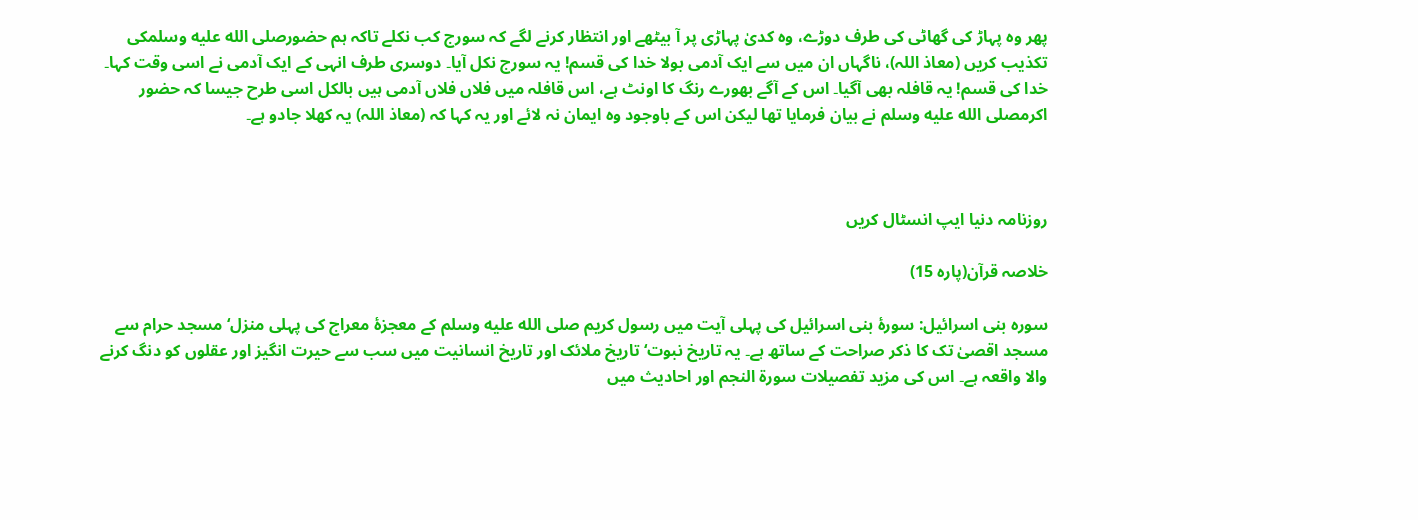پھر وہ پہاڑ کی گھاٹی کی طرف دوڑے، وہ کدیٰ پہاڑی پر آ بیٹھے اور انتظار کرنے لگے کہ سورج کب نکلے تاکہ ہم حضورصلى الله عليه وسلمکی تکذیب کریں (معاذ اللہ)، ناگہاں ان میں سے ایک آدمی بولا خدا کی قسم! یہ سورج نکل آیا۔ دوسری طرف انہی کے ایک آدمی نے اسی وقت کہا۔ خدا کی قسم! یہ قافلہ بھی آگیا۔ اس کے آگے بھورے رنگ کا اونٹ ہے، اس قافلہ میں فلاں فلاں آدمی ہیں بالکل اسی طرح جیسا کہ حضور اکرمصلى الله عليه وسلم نے بیان فرمایا تھا لیکن اس کے باوجود وہ ایمان نہ لائے اور یہ کہا کہ (معاذ اللہ) یہ کھلا جادو ہے۔



روزنامہ دنیا ایپ انسٹال کریں

خلاصہ قرآن(پارہ 15)

سورہ بنی اسرائیل: سورۂ بنی اسرائیل کی پہلی آیت میں رسول کریم صلى الله عليه وسلم کے معجزۂ معراج کی پہلی منزل‘ مسجد حرام سے مسجد اقصیٰ تک کا ذکر صراحت کے ساتھ ہے۔ یہ تاریخ نبوت‘ تاریخ ملائک اور تاریخ انسانیت میں سب سے حیرت انگیز اور عقلوں کو دنگ کرنے والا واقعہ ہے۔ اس کی مزید تفصیلات سورۃ النجم اور احادیث میں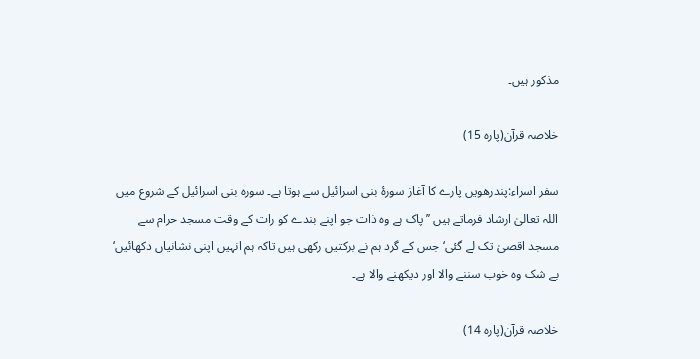مذکور ہیں۔

خلاصہ قرآن(پارہ 15)

سفر اسراء:پندرھویں پارے کا آغاز سورۂ بنی اسرائیل سے ہوتا ہے۔ سورہ بنی اسرائیل کے شروع میں اللہ تعالیٰ ارشاد فرماتے ہیں ’’پاک ہے وہ ذات جو اپنے بندے کو رات کے وقت مسجد حرام سے مسجد اقصیٰ تک لے گئی‘ جس کے گرد ہم نے برکتیں رکھی ہیں تاکہ ہم انہیں اپنی نشانیاں دکھائیں‘ بے شک وہ خوب سننے والا اور دیکھنے والا ہے۔

خلاصہ قرآن(پارہ 14)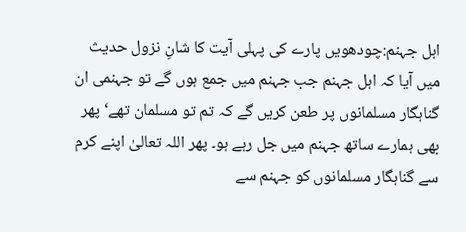اہل جہنم:چودھویں پارے کی پہلی آیت کا شانِ نزول حدیث میں آیا کہ اہل جہنم جب جہنم میں جمع ہوں گے تو جہنمی ان گناہگار مسلمانوں پر طعن کریں گے کہ تم تو مسلمان تھے‘ پھر بھی ہمارے ساتھ جہنم میں جل رہے ہو۔ پھر اللہ تعالیٰ اپنے کرم سے گناہگار مسلمانوں کو جہنم سے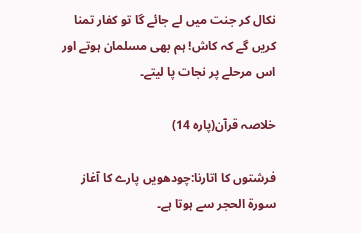نکال کر جنت میں لے جائے گا تو کفار تمنا کریں گے کہ کاش! ہم بھی مسلمان ہوتے اور اس مرحلے پر نجات پا لیتے۔

خلاصہ قرآن(پارہ 14)

فرشتوں کا اتارنا:چودھویں پارے کا آغاز سورۃ الحجر سے ہوتا ہے۔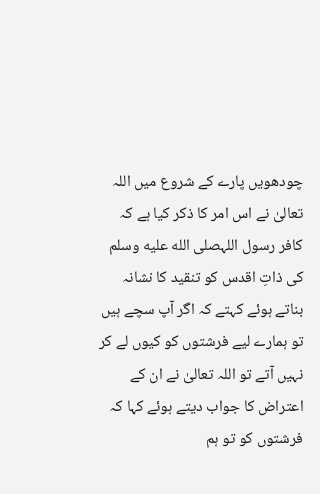چودھویں پارے کے شروع میں اللہ تعالیٰ نے اس امر کا ذکر کیا ہے کہ کافر رسول اللہصلى الله عليه وسلم کی ذاتِ اقدس کو تنقید کا نشانہ بناتے ہوئے کہتے کہ اگر آپ سچے ہیں تو ہمارے لیے فرشتوں کو کیوں لے کر نہیں آتے تو اللہ تعالیٰ نے ان کے اعتراض کا جواب دیتے ہوئے کہا کہ فرشتوں کو تو ہم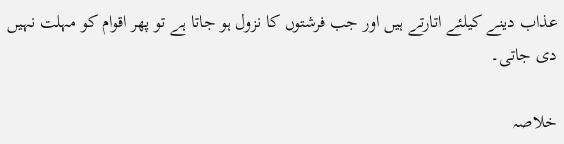عذاب دینے کیلئے اتارتے ہیں اور جب فرشتوں کا نزول ہو جاتا ہے تو پھر اقوام کو مہلت نہیں دی جاتی۔

خلاصہ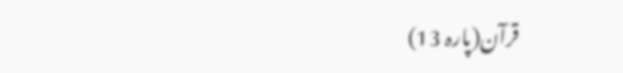قرآن(پارہ 13)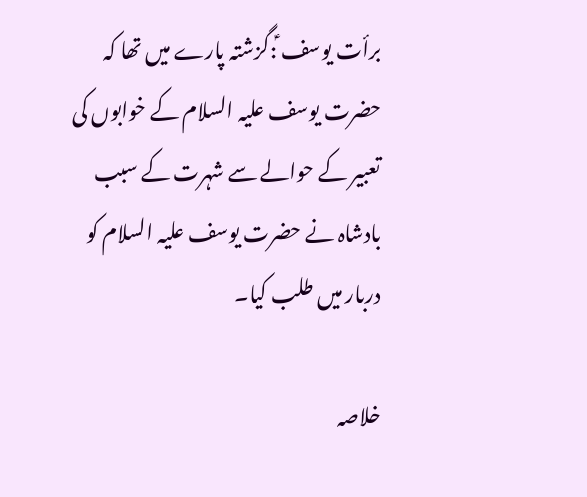برأت یوسف ؑ:گزشتہ پارے میں تھا کہ حضرت یوسف علیہ السلام کے خوابوں کی تعبیر کے حوالے سے شہرت کے سبب بادشاہ نے حضرت یوسف علیہ السلام کو دربار میں طلب کیا۔

خلاصہ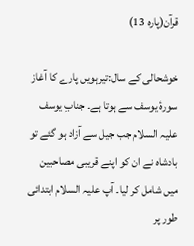قرآن(پارہ 13)

خوشحالی کے سال:تیرہویں پارے کا آغاز سورۂ یوسف سے ہوتا ہے۔ جنابِ یوسف علیہ السلام جب جیل سے آزاد ہو گئے تو بادشاہ نے ان کو اپنے قریبی مصاحبین میں شامل کر لیا۔ آپ علیہ السلام ابتدائی طور پر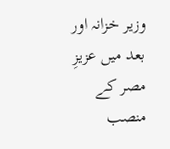وزیر خزانہ اور بعد میں عزیزِ مصر کے منصب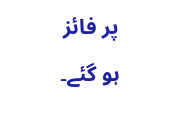پر فائز ہو گئے۔